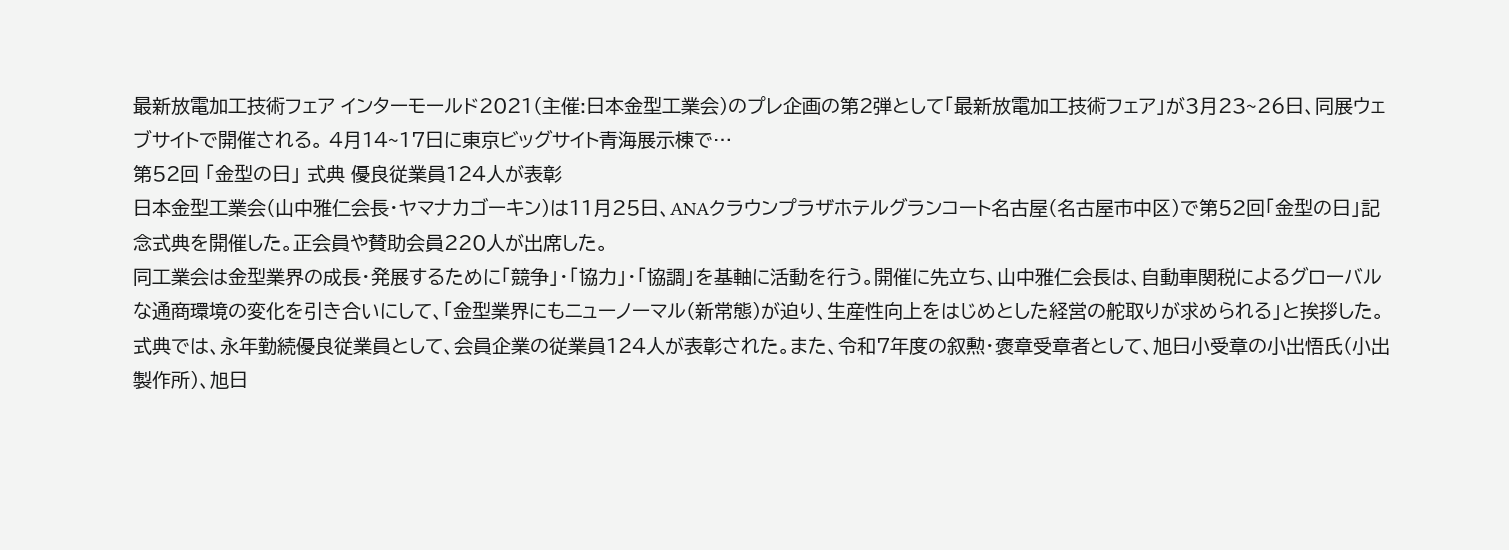最新放電加工技術フェア インターモールド2021(主催:日本金型工業会)のプレ企画の第2弾として「最新放電加工技術フェア」が3月23~26日、同展ウェブサイトで開催される。 4月14~17日に東京ビッグサイト青海展示棟で…
第52回 「金型の日」 式典 優良従業員124人が表彰
日本金型工業会(山中雅仁会長・ヤマナカゴーキン)は11月25日、ANAクラウンプラザホテルグランコート名古屋(名古屋市中区)で第52回「金型の日」記念式典を開催した。正会員や賛助会員220人が出席した。
同工業会は金型業界の成長・発展するために「競争」・「協力」・「協調」を基軸に活動を行う。開催に先立ち、山中雅仁会長は、自動車関税によるグローバルな通商環境の変化を引き合いにして、「金型業界にもニューノーマル(新常態)が迫り、生産性向上をはじめとした経営の舵取りが求められる」と挨拶した。
式典では、永年勤続優良従業員として、会員企業の従業員124人が表彰された。また、令和7年度の叙勲・褒章受章者として、旭日小受章の小出悟氏(小出製作所)、旭日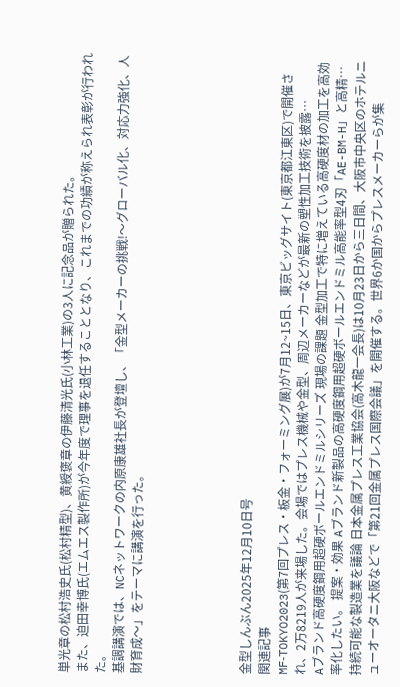単光章の松村浩史氏(松村精型)、黄綬褒章の伊藤清光氏(小林工業)の3人に記念品が贈られた。
また、迫田幸博氏(エムエス製作所)が今年度で理事を退任することとなり、これまでの功績が称えられ表彰が行われた。
基調講演では、NCネットワークの内原康雄社長が登壇し、「金型メーカーの挑戦!〜グローバル化、対応力強化、人財育成〜」をテーマに講演を行った。





金型しんぶん2025年12月10日号
関連記事
MF‐TOKYO2023(第7回プレス・板金・フォーミング展)が7月12~15日、東京ビッグサイト(東京都江東区)で開催され、2万8219人が来場した。会場ではプレス機械や金型、周辺メーカーなどが最新の塑性加工技術を披露…
Aブランド高硬度鋼用超硬ボールエンドミルシリーズ 現場の課題 金型加工で特に増えている高硬度材の加工を高効率化したい。 提案・効果 Aブランド新製品の高硬度鋼用超硬ボールエンドミル高能率型4刃「AE-BM-H」と高精…
持続可能な製造業を議論 日本金属プレス工業協会(高木龍一会長)は10月23日から三日間、大阪市中央区のホテルニューオータニ大阪などで「第21回金属プレス国際会議」を開催する。世界6か国からプレスメーカーらが集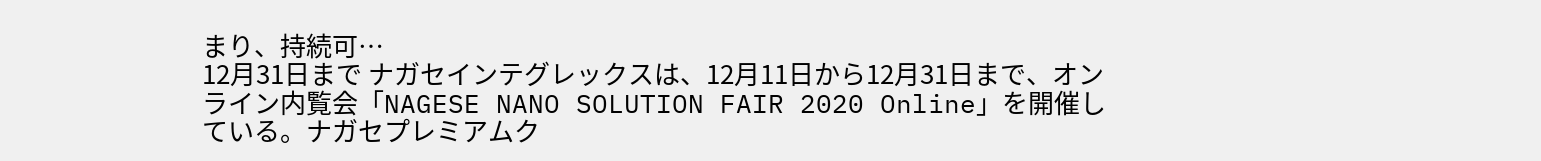まり、持続可…
12月31日まで ナガセインテグレックスは、12月11日から12月31日まで、オンライン内覧会「NAGESE NANO SOLUTION FAIR 2020 Online」を開催している。ナガセプレミアムク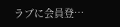ラブに会員登…